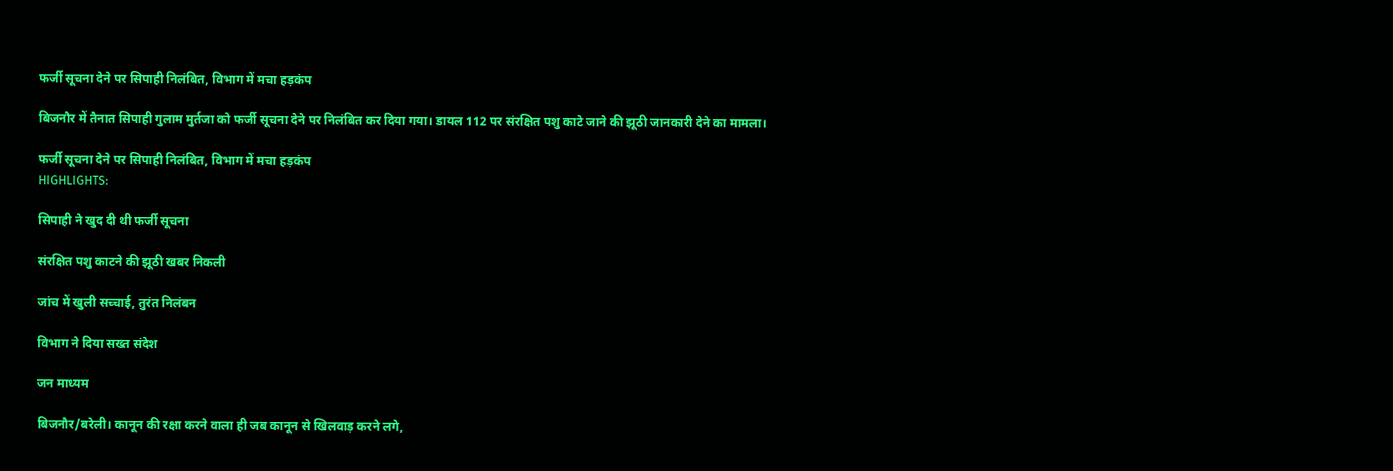फर्जी सूचना देने पर सिपाही निलंबित, विभाग में मचा हड़कंप

बिजनौर में तैनात सिपाही गुलाम मुर्तजा को फर्जी सूचना देने पर निलंबित कर दिया गया। डायल 112 पर संरक्षित पशु काटे जाने की झूठी जानकारी देने का मामला।

फर्जी सूचना देने पर सिपाही निलंबित, विभाग में मचा हड़कंप
HIGHLIGHTS:

सिपाही ने खुद दी थी फर्जी सूचना

संरक्षित पशु काटने की झूठी खबर निकली

जांच में खुली सच्चाई, तुरंत निलंबन

विभाग ने दिया सख्त संदेश

जन माध्यम

बिजनौर/बरेली। कानून की रक्षा करने वाला ही जब कानून से खिलवाड़ करने लगे,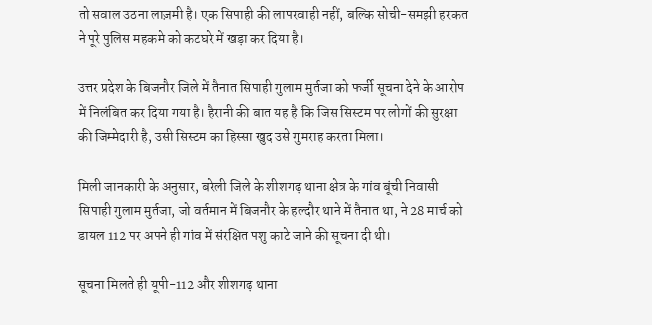तो सवाल उठना लाज़मी है। एक सिपाही की लापरवाही नहीं, बल्कि सोची-समझी हरकत ने पूरे पुलिस महकमे को कटघरे में खड़ा कर दिया है।

उत्तर प्रदेश के बिजनौर जिले में तैनात सिपाही गुलाम मुर्तजा को फर्जी सूचना देने के आरोप में निलंबित कर दिया गया है। हैरानी की बात यह है कि जिस सिस्टम पर लोगों की सुरक्षा की जिम्मेदारी है, उसी सिस्टम का हिस्सा खुद उसे गुमराह करता मिला।

मिली जानकारी के अनुसार, बरेली जिले के शीशगढ़ थाना क्षेत्र के गांव बूंची निवासी सिपाही गुलाम मुर्तजा, जो वर्तमान में बिजनौर के हल्दौर थाने में तैनात था, ने 28 मार्च को डायल 112 पर अपने ही गांव में संरक्षित पशु काटे जाने की सूचना दी थी।

सूचना मिलते ही यूपी-112 और शीशगढ़ थाना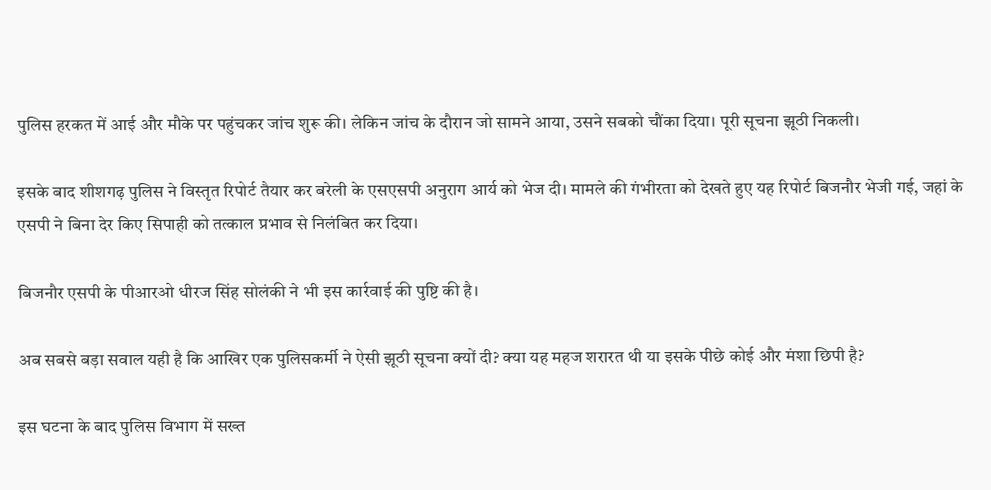पुलिस हरकत में आई और मौके पर पहुंचकर जांच शुरू की। लेकिन जांच के दौरान जो सामने आया, उसने सबको चौंका दिया। पूरी सूचना झूठी निकली।

इसके बाद शीशगढ़ पुलिस ने विस्तृत रिपोर्ट तैयार कर बरेली के एसएसपी अनुराग आर्य को भेज दी। मामले की गंभीरता को देखते हुए यह रिपोर्ट बिजनौर भेजी गई, जहां के एसपी ने बिना देर किए सिपाही को तत्काल प्रभाव से निलंबित कर दिया।

बिजनौर एसपी के पीआरओ धीरज सिंह सोलंकी ने भी इस कार्रवाई की पुष्टि की है।

अब सबसे बड़ा सवाल यही है कि आखिर एक पुलिसकर्मी ने ऐसी झूठी सूचना क्यों दी? क्या यह महज शरारत थी या इसके पीछे कोई और मंशा छिपी है?

इस घटना के बाद पुलिस विभाग में सख्त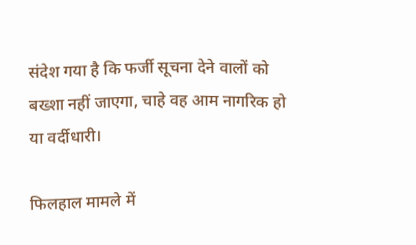संदेश गया है कि फर्जी सूचना देने वालों को बख्शा नहीं जाएगा, चाहे वह आम नागरिक हो या वर्दीधारी।

फिलहाल मामले में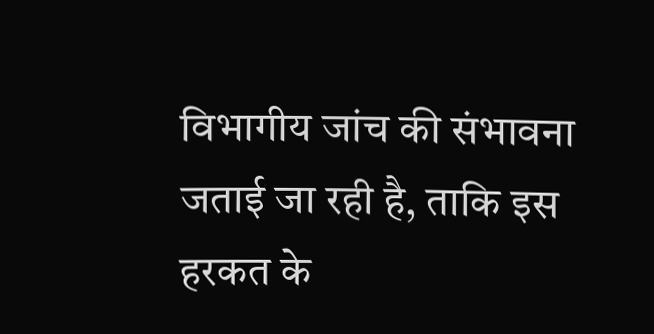विभागीय जांच की संभावना जताई जा रही है, ताकि इस हरकत के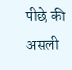पीछे की असली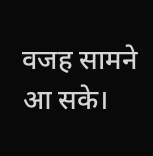वजह सामने आ सके।